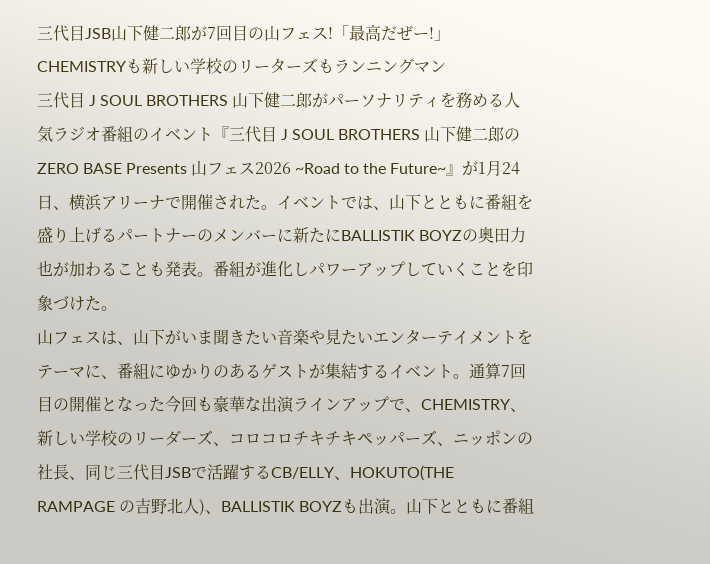三代目JSB山下健二郎が7回目の山フェス!「最高だぜー!」CHEMISTRYも新しい学校のリーターズもランニングマン
三代目 J SOUL BROTHERS 山下健二郎がパーソナリティを務める人気ラジオ番組のイベント『三代目 J SOUL BROTHERS 山下健二郎のZERO BASE Presents 山フェス2026 ~Road to the Future~』が1月24日、横浜アリーナで開催された。イベントでは、山下とともに番組を盛り上げるパートナーのメンバーに新たにBALLISTIK BOYZの奥田力也が加わることも発表。番組が進化しパワーアップしていくことを印象づけた。
山フェスは、山下がいま聞きたい音楽や見たいエンターテイメントをテーマに、番組にゆかりのあるゲストが集結するイベント。通算7回目の開催となった今回も豪華な出演ラインアップで、CHEMISTRY、新しい学校のリーダーズ、コロコロチキチキペッパーズ、ニッポンの社長、同じ三代目JSBで活躍するCB/ELLY、HOKUTO(THE RAMPAGE の吉野北人)、BALLISTIK BOYZも出演。山下とともに番組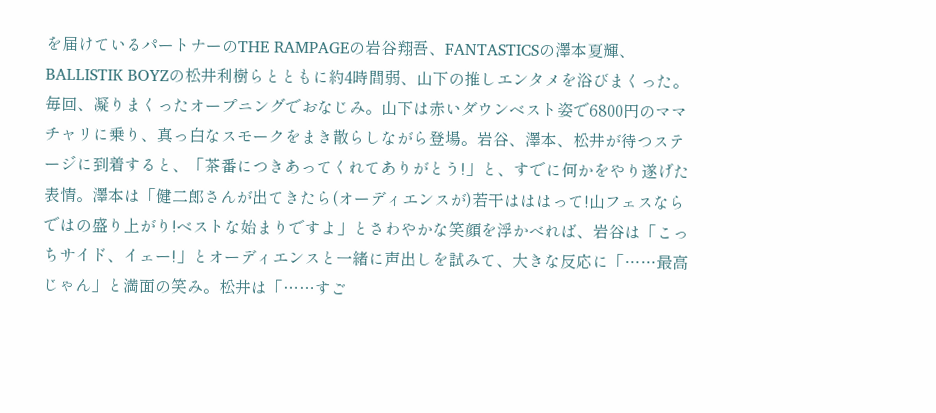を届けているパートナーのTHE RAMPAGEの岩谷翔吾、FANTASTICSの澤本夏輝、BALLISTIK BOYZの松井利樹らとともに約4時間弱、山下の推しエンタメを浴びまくった。
毎回、凝りまくったオープニングでおなじみ。山下は赤いダウンベスト姿で6800円のママチャリに乗り、真っ白なスモークをまき散らしながら登場。岩谷、澤本、松井が待つステージに到着すると、「茶番につきあってくれてありがとう!」と、すでに何かをやり遂げた表情。澤本は「健二郎さんが出てきたら(オーディエンスが)若干はははって!山フェスならではの盛り上がり!ベストな始まりですよ」とさわやかな笑顔を浮かべれば、岩谷は「こっちサイド、イェー!」とオーディエンスと一緒に声出しを試みて、大きな反応に「……最高じゃん」と満面の笑み。松井は「……すご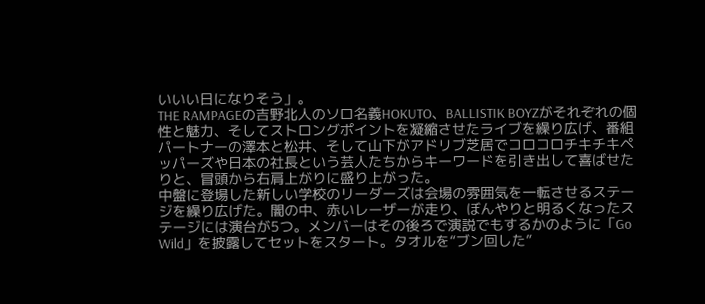いいい日になりそう」。
THE RAMPAGEの吉野北人のソロ名義HOKUTO、BALLISTIK BOYZがそれぞれの個性と魅力、そしてストロングポイントを凝縮させたライブを繰り広げ、番組パートナーの澤本と松井、そして山下がアドリブ芝居でコロコロチキチキペッパーズや日本の社長という芸人たちからキーワードを引き出して喜ばせたりと、冒頭から右肩上がりに盛り上がった。
中盤に登場した新しい学校のリーダーズは会場の雰囲気を一転させるステージを繰り広げた。闇の中、赤いレーザーが走り、ぼんやりと明るくなったステージには演台が5つ。メンバーはその後ろで演説でもするかのように「Go Wild」を披露してセットをスタート。タオルを“ブン回した”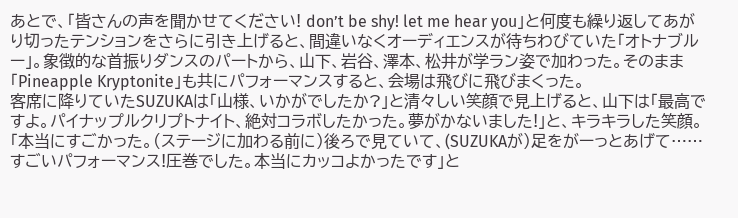あとで、「皆さんの声を聞かせてください! don’t be shy! let me hear you」と何度も繰り返してあがり切ったテンションをさらに引き上げると、間違いなくオーディエンスが待ちわびていた「オトナブルー」。象徴的な首振りダンスのパートから、山下、岩谷、澤本、松井が学ラン姿で加わった。そのまま「Pineapple Kryptonite」も共にパフォーマンスすると、会場は飛びに飛びまくった。
客席に降りていたSUZUKAは「山様、いかがでしたか?」と清々しい笑顔で見上げると、山下は「最高ですよ。パイナップルクリプトナイト、絶対コラボしたかった。夢がかないました!」と、キラキラした笑顔。「本当にすごかった。(ステージに加わる前に)後ろで見ていて、(SUZUKAが)足をがーっとあげて……すごいパフォーマンス!圧巻でした。本当にカッコよかったです」と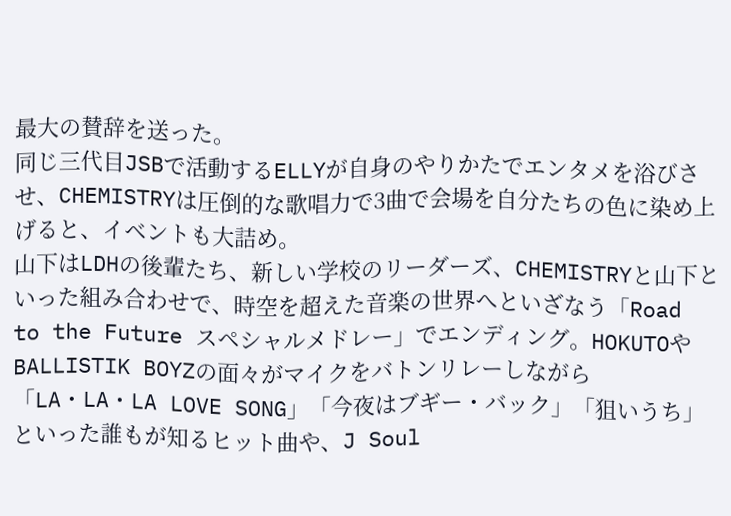最大の賛辞を送った。
同じ三代目JSBで活動するELLYが自身のやりかたでエンタメを浴びさせ、CHEMISTRYは圧倒的な歌唱力で3曲で会場を自分たちの色に染め上げると、イベントも大詰め。
山下はLDHの後輩たち、新しい学校のリーダーズ、CHEMISTRYと山下といった組み合わせで、時空を超えた音楽の世界へといざなう「Road to the Future スペシャルメドレー」でエンディング。HOKUTOやBALLISTIK BOYZの面々がマイクをバトンリレーしながら「LA・LA・LA LOVE SONG」「今夜はブギー・バック」「狙いうち」といった誰もが知るヒット曲や、J Soul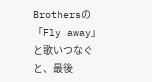Brothersの「Fly away」と歌いつなぐと、最後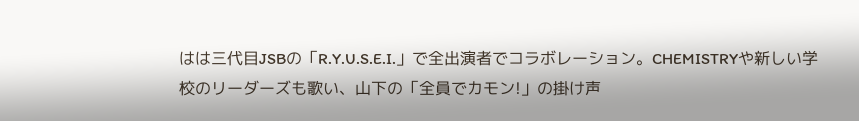はは三代目JSBの「R.Y.U.S.E.I.」で全出演者でコラボレーション。CHEMISTRYや新しい学校のリーダーズも歌い、山下の「全員でカモン!」の掛け声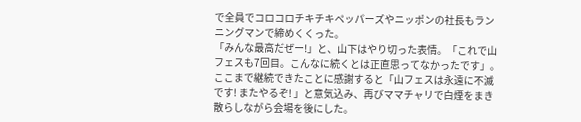で全員でコロコロチキチキペッパーズやニッポンの社長もランニングマンで締めくくった。
「みんな最高だぜー!」と、山下はやり切った表情。「これで山フェスも7回目。こんなに続くとは正直思ってなかったです」。ここまで継続できたことに感謝すると「山フェスは永遠に不滅です! またやるぞ! 」と意気込み、再びママチャリで白煙をまき散らしながら会場を後にした。